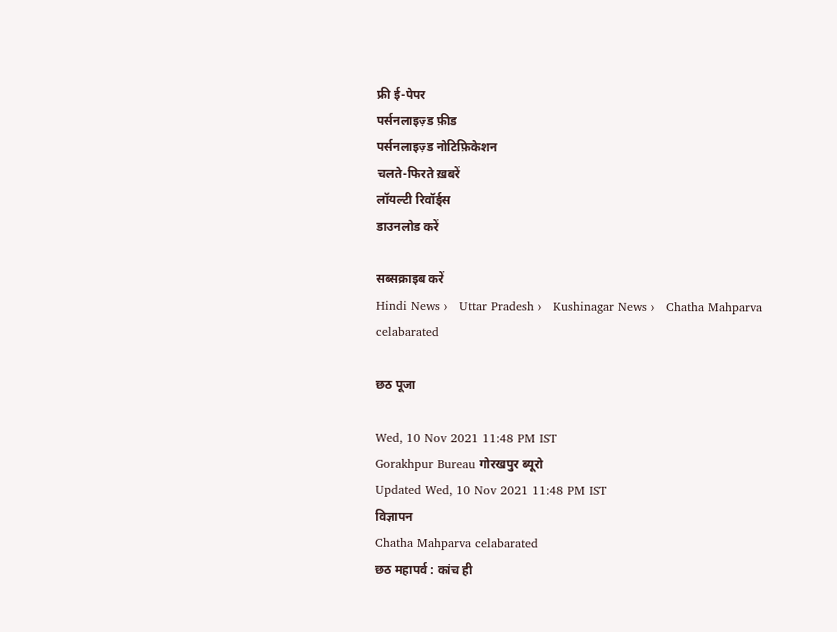फ्री ई-पेपर
पर्सनलाइज़्ड फ़ीड
पर्सनलाइज़्ड नोटिफ़िकेशन
चलते-फिरते ख़बरें
लॉयल्टी रिवॉर्ड्स
डाउनलोड करें

सब्सक्राइब करें
Hindi News ›   Uttar Pradesh ›   Kushinagar News ›   Chatha Mahparva celabarated

छठ पूजा

Wed, 10 Nov 2021 11:48 PM IST
Gorakhpur Bureau गोरखपुर ब्यूरो
Updated Wed, 10 Nov 2021 11:48 PM IST
विज्ञापन
Chatha Mahparva celabarated
छठ महापर्व : कांच ही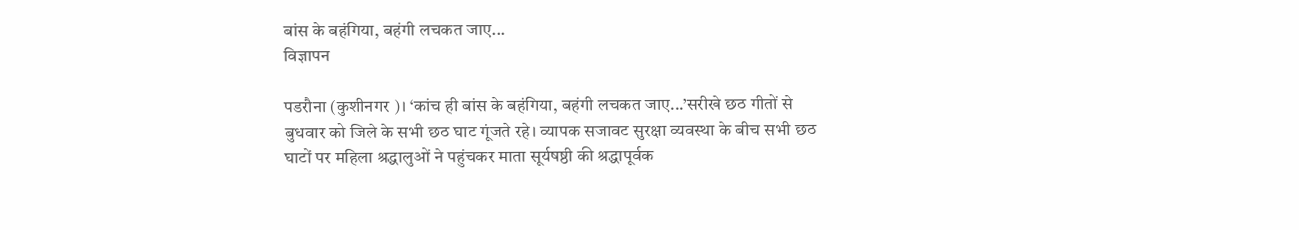बांस के बहंगिया, बहंगी लचकत जाए...
विज्ञापन

पडरौना (कुशीनगर )। ‘कांच ही बांस के बहंगिया, बहंगी लचकत जाए...’सरीखे छठ गीतों से बुधवार को जिले के सभी छठ घाट गूंजते रहे। व्यापक सजावट सुरक्षा व्यवस्था के बीच सभी छठ घाटों पर महिला श्रद्धालुओं ने पहुंचकर माता सूर्यषष्ठी की श्रद्धापूर्वक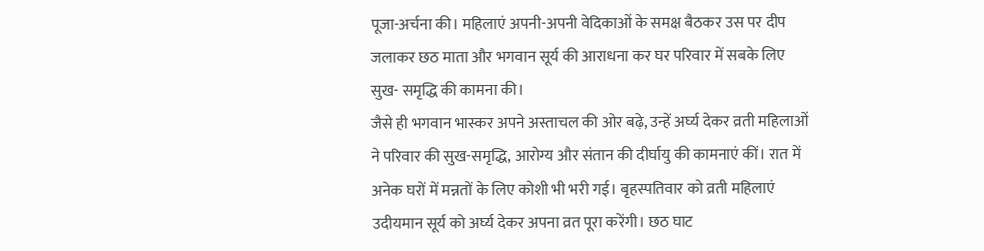पूजा-अर्चना की। महिलाएं अपनी-अपनी वेदिकाओं के समक्ष बैठकर उस पर दीप जलाकर छठ माता और भगवान सूर्य की आराधना कर घर परिवार में सबके लिए सुख- समृद्धि की कामना की।
जैसे ही भगवान भास्कर अपने अस्ताचल की ओर बढ़े, उन्हें अर्घ्य देकर व्रती महिलाओं ने परिवार की सुख-समृद्धि, आरोग्य और संतान की दीर्घायु की कामनाएं कीं। रात में अनेक घरों में मन्नतों के लिए कोशी भी भरी गई। बृहस्पतिवार को व्रती महिलाएं उदीयमान सूर्य को अर्घ्य देकर अपना व्रत पूरा करेंगी। छठ घाट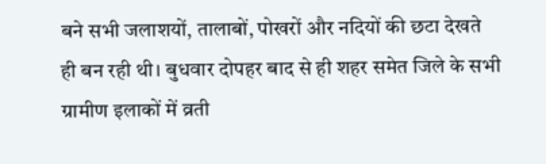बने सभी जलाशयों, तालाबों, पोखरों और नदियों की छटा देखते ही बन रही थी। बुधवार दोपहर बाद से ही शहर समेत जिले के सभी ग्रामीण इलाकों में व्रती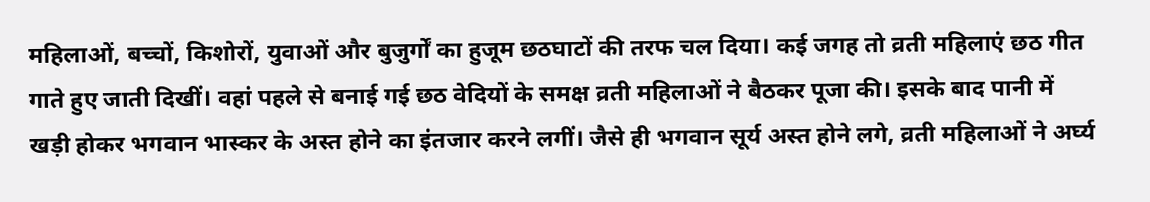महिलाओं, बच्चों, किशोरों, युवाओं और बुजुर्गों का हुजूम छठघाटों की तरफ चल दिया। कई जगह तो व्रती महिलाएं छठ गीत गाते हुए जाती दिखीं। वहां पहले से बनाई गई छठ वेदियों के समक्ष व्रती महिलाओं ने बैठकर पूजा की। इसके बाद पानी में खड़ी होकर भगवान भास्कर के अस्त होने का इंतजार करने लगीं। जैसे ही भगवान सूर्य अस्त होने लगे, व्रती महिलाओं ने अर्घ्य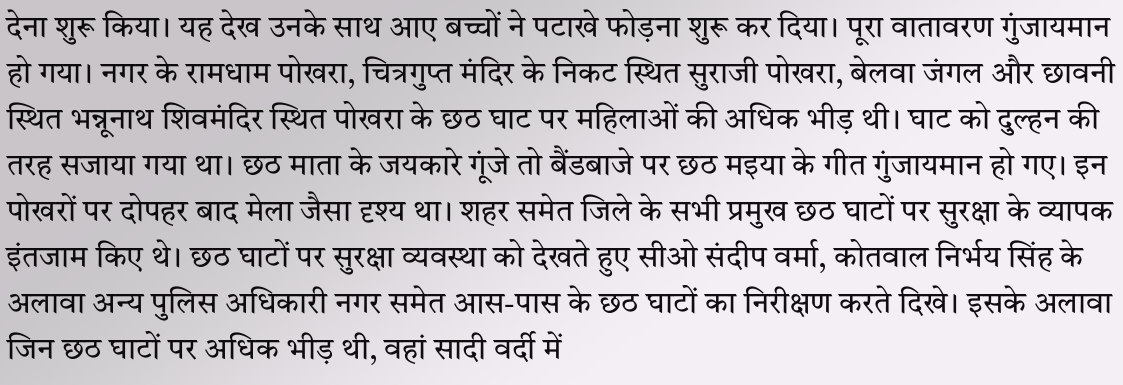देना शुरू किया। यह देख उनके साथ आए बच्चों ने पटाखे फोड़ना शुरू कर दिया। पूरा वातावरण गुंजायमान हो गया। नगर के रामधाम पोखरा, चित्रगुप्त मंदिर के निकट स्थित सुराजी पोखरा, बेलवा जंगल और छावनी स्थित भन्नूनाथ शिवमंदिर स्थित पोखरा के छठ घाट पर महिलाओं की अधिक भीड़ थी। घाट को दुल्हन की तरह सजाया गया था। छठ माता के जयकारे गूंजे तो बैंडबाजे पर छठ मइया के गीत गुंजायमान हो गए। इन पोखरों पर दोपहर बाद मेला जैसा दृश्य था। शहर समेत जिले के सभी प्रमुख छठ घाटों पर सुरक्षा के व्यापक इंतजाम किए थे। छठ घाटों पर सुरक्षा व्यवस्था को देखते हुए सीओ संदीप वर्मा, कोतवाल निर्भय सिंह के अलावा अन्य पुलिस अधिकारी नगर समेत आस-पास के छठ घाटों का निरीक्षण करते दिखे। इसके अलावा जिन छठ घाटों पर अधिक भीड़ थी, वहां सादी वर्दी में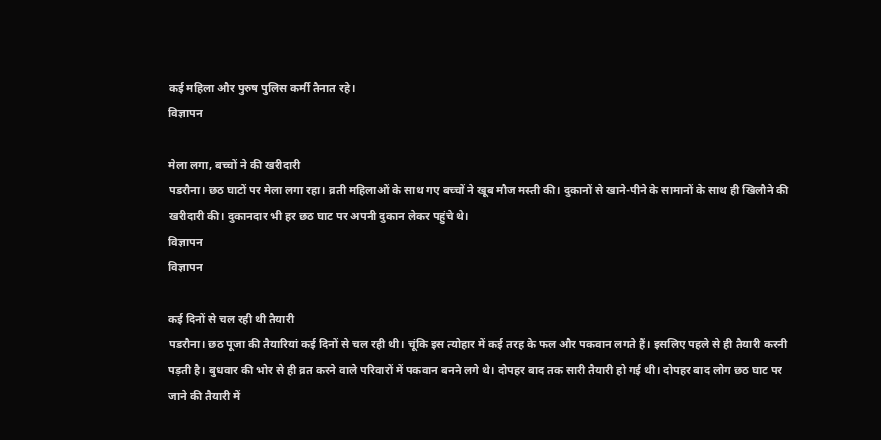कई महिला और पुरुष पुलिस कर्मी तैनात रहे।
विज्ञापन

मेला लगा, बच्चों ने की खरीदारी
पडरौना। छठ घाटों पर मेला लगा रहा। व्रती महिलाओं के साथ गए बच्चों ने खूब मौज मस्ती की। दुकानों से खाने-पीने के सामानों के साथ ही खिलौने की खरीदारी की। दुकानदार भी हर छठ घाट पर अपनी दुकान लेकर पहुंचे थे।
विज्ञापन
विज्ञापन

कई दिनों से चल रही थी तैयारी
पडरौना। छठ पूजा की तैयारियां कई दिनों से चल रही थी। चूंकि इस त्योहार में कई तरह के फल और पकवान लगते हैं। इसलिए पहले से ही तैयारी करनी पड़ती है। बुधवार की भोर से ही व्रत करने वाले परिवारों में पकवान बनने लगे थे। दोपहर बाद तक सारी तैयारी हो गई थी। दोपहर बाद लोग छठ घाट पर जाने की तैयारी में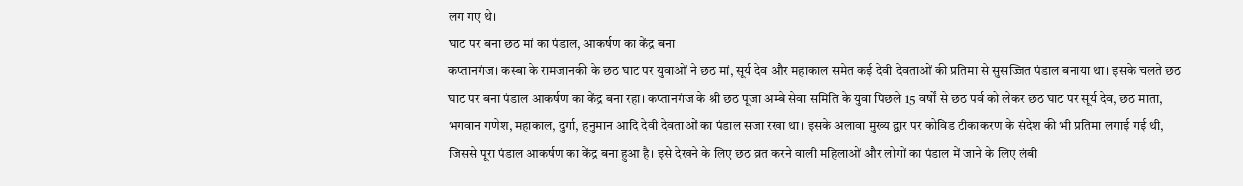लग गए थे।
घाट पर बना छठ मां का पंडाल, आकर्षण का केंद्र बना
कप्तानगंज। कस्बा के रामजानकी के छठ घाट पर युवाओं ने छठ मां, सूर्य देव और महाकाल समेत कई देवी देवताओं की प्रतिमा से सुसज्जित पंडाल बनाया था। इसके चलते छठ घाट पर बना पंडाल आकर्षण का केंद्र बना रहा। कप्तानगंज के श्री छठ पूजा अम्बे सेवा समिति के युवा पिछले 15 वर्षों से छठ पर्व को लेकर छठ घाट पर सूर्य देव, छठ माता, भगवान गणेश, महाकाल, दुर्गा, हनुमान आदि देवी देवताओं का पंडाल सजा रखा था। इसके अलावा मुख्य द्वार पर कोविड टीकाकरण के संदेश की भी प्रतिमा लगाई गई थी, जिससे पूरा पंडाल आकर्षण का केंद्र बना हुआ है। इसे देखने के लिए छठ व्रत करने वाली महिलाओं और लोगों का पंडाल में जाने के लिए लंबी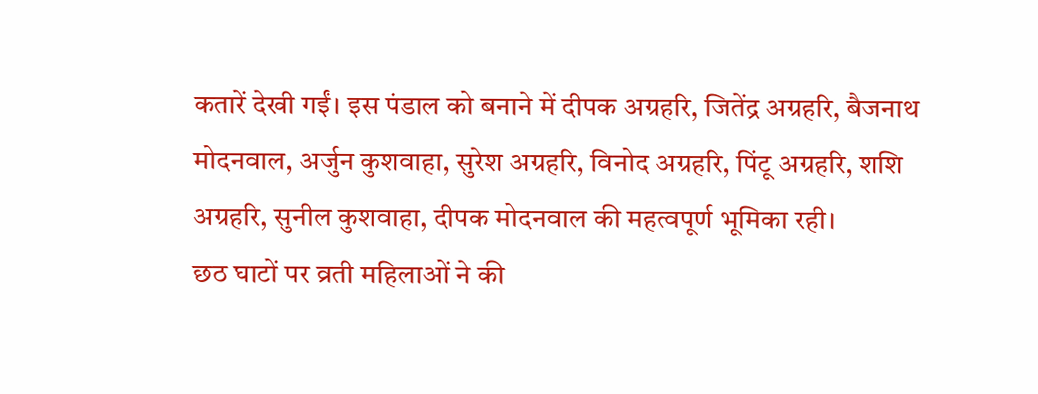कतारें देखी गईं। इस पंडाल को बनाने में दीपक अग्रहरि, जितेंद्र अग्रहरि, बैजनाथ मोदनवाल, अर्जुन कुशवाहा, सुरेश अग्रहरि, विनोद अग्रहरि, पिंटू अग्रहरि, शशि अग्रहरि, सुनील कुशवाहा, दीपक मोदनवाल की महत्वपूर्ण भूमिका रही।
छठ घाटों पर व्रती महिलाओं ने की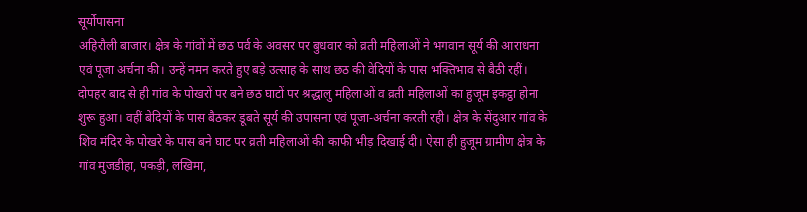सूर्योपासना
अहिरौली बाजार। क्षेत्र के गांवों में छठ पर्व के अवसर पर बुधवार को व्रती महिलाओं ने भगवान सूर्य की आराधना एवं पूजा अर्चना की। उन्हें नमन करते हुए बड़े उत्साह के साथ छठ की वेदियों के पास भक्तिभाव से बैठी रहीं। दोपहर बाद से ही गांव के पोखरों पर बने छठ घाटों पर श्रद्धालु महिलाओं व व्रती महिलाओं का हुजूम इकट्ठा होना शुरू हुआ। वहीं बेदियों के पास बैठकर डूबते सूर्य की उपासना एवं पूजा-अर्चना करती रही। क्षेत्र के सेंदुआर गांव के शिव मंदिर के पोखरे के पास बने घाट पर व्रती महिलाओं की काफी भीड़ दिखाई दी। ऐसा ही हुजूम ग्रामीण क्षेत्र के गांव मुजडीहा, पकड़ी, लखिमा,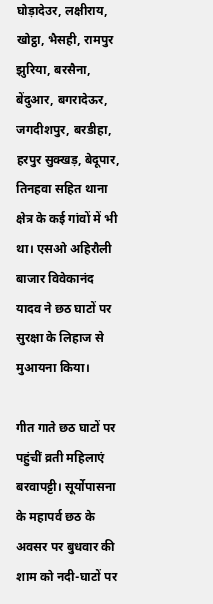घोड़ादेउर, लक्षीराय, खोट्ठा, भैसही, रामपुर झुरिया, बरसैना, बेंदुआर, बगरादेऊर, जगदीशपुर, बरडीहा, हरपुर सुक्खड़, बेदूपार, तिनहवा सहित थाना क्षेत्र के कई गांवों में भी था। एसओ अहिरौली बाजार विवेकानंद यादव ने छठ घाटों पर सुरक्षा के लिहाज से मुआयना किया।

गीत गाते छठ घाटों पर पहुंचीं व्रती महिलाएं
बरवापट्टी। सूर्योपासना के महापर्व छठ के अवसर पर बुधवार की शाम को नदी-घाटों पर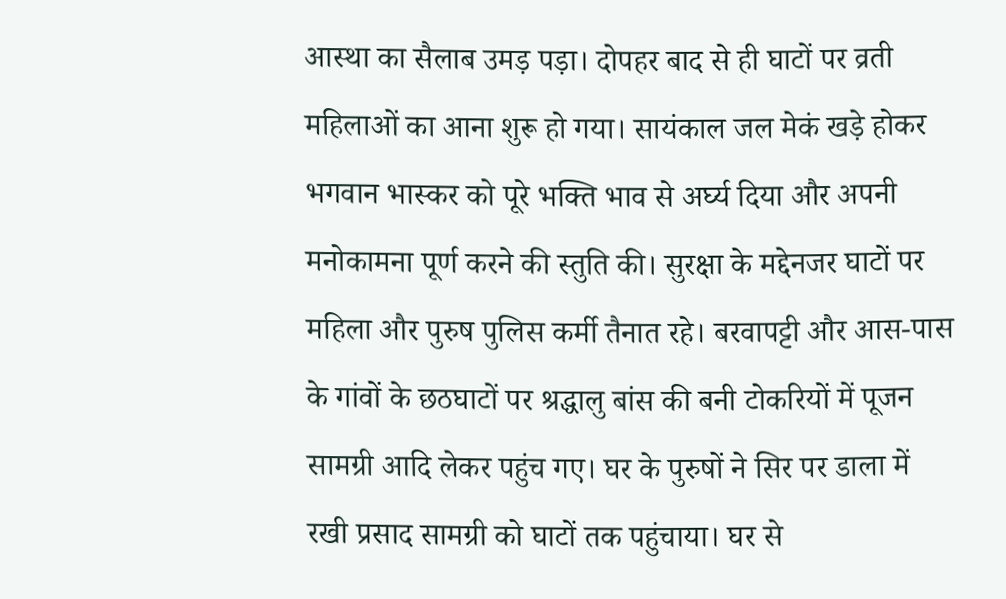आस्था का सैलाब उमड़ पड़ा। दोपहर बाद से ही घाटों पर व्रती महिलाओं का आना शुरू हो गया। सायंकाल जल मेकं खड़े होकर भगवान भास्कर को पूरे भक्ति भाव से अर्घ्य दिया और अपनी मनोकामना पूर्ण करने की स्तुति की। सुरक्षा के मद्देनजर घाटों पर महिला और पुरुष पुलिस कर्मी तैनात रहे। बरवापट्टी और आस-पास के गांवों के छठघाटों पर श्रद्धालु बांस की बनी टोकरियों में पूजन सामग्री आदि लेकर पहुंच गए। घर के पुरुषों ने सिर पर डाला में रखी प्रसाद सामग्री को घाटों तक पहुंचाया। घर से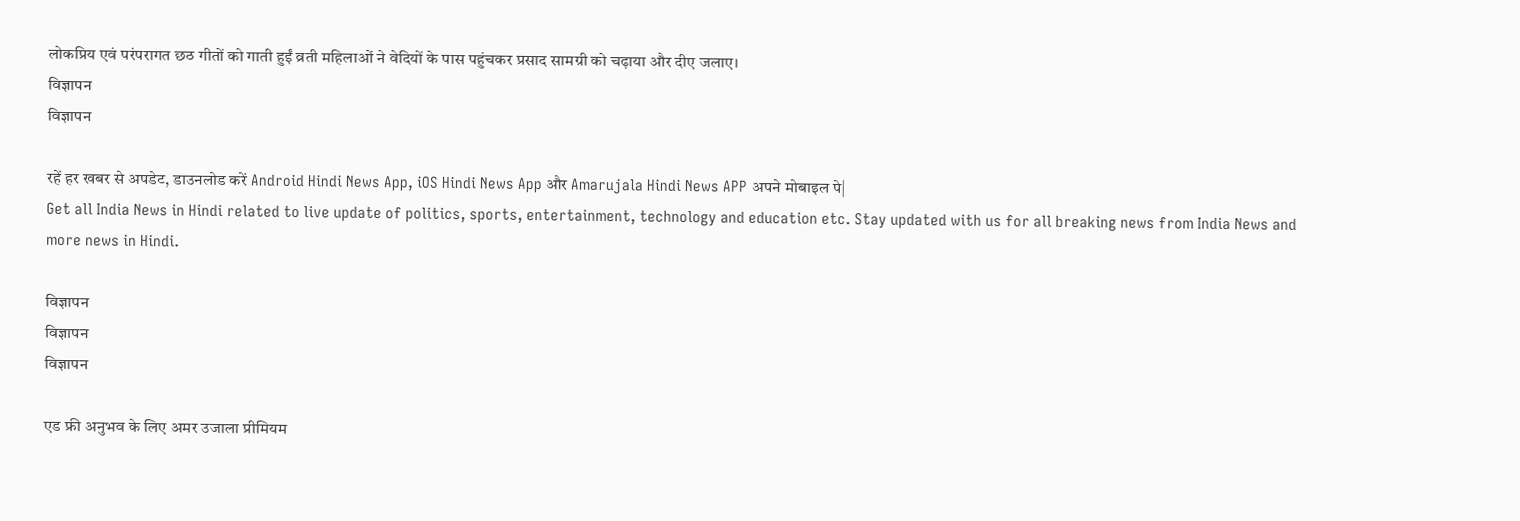लोकप्रिय एवं परंपरागत छठ गीतों को गाती हुईं व्रती महिलाओं ने वेदियों के पास पहुंचकर प्रसाद सामग्री को चढ़ाया और दीए जलाए।
विज्ञापन
विज्ञापन

रहें हर खबर से अपडेट, डाउनलोड करें Android Hindi News App, iOS Hindi News App और Amarujala Hindi News APP अपने मोबाइल पे|
Get all India News in Hindi related to live update of politics, sports, entertainment, technology and education etc. Stay updated with us for all breaking news from India News and more news in Hindi.

विज्ञापन
विज्ञापन
विज्ञापन

एड फ्री अनुभव के लिए अमर उजाला प्रीमियम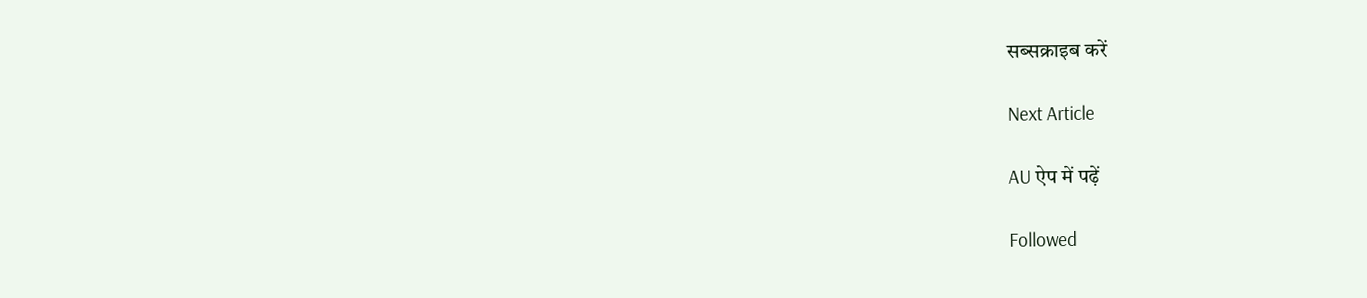सब्सक्राइब करें

Next Article

AU ऐप में पढ़ें

Followed